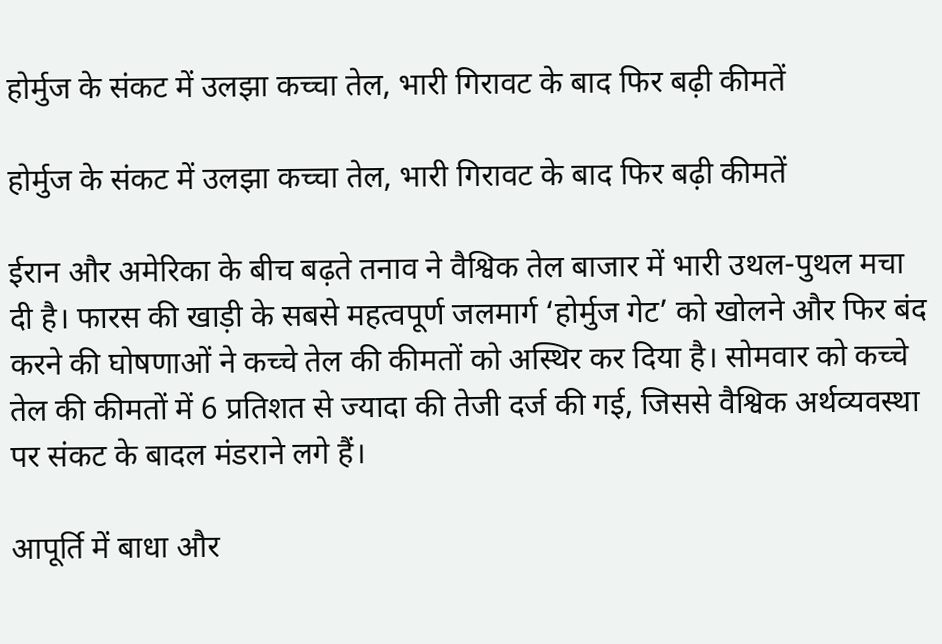होर्मुज के संकट में उलझा कच्चा तेल, भारी गिरावट के बाद फिर बढ़ी कीमतें

होर्मुज के संकट में उलझा कच्चा तेल, भारी गिरावट के बाद फिर बढ़ी कीमतें

ईरान और अमेरिका के बीच बढ़ते तनाव ने वैश्विक तेल बाजार में भारी उथल-पुथल मचा दी है। फारस की खाड़ी के सबसे महत्वपूर्ण जलमार्ग ‘होर्मुज गेट’ को खोलने और फिर बंद करने की घोषणाओं ने कच्चे तेल की कीमतों को अस्थिर कर दिया है। सोमवार को कच्चे तेल की कीमतों में 6 प्रतिशत से ज्यादा की तेजी दर्ज की गई, जिससे वैश्विक अर्थव्यवस्था पर संकट के बादल मंडराने लगे हैं।

आपूर्ति में बाधा और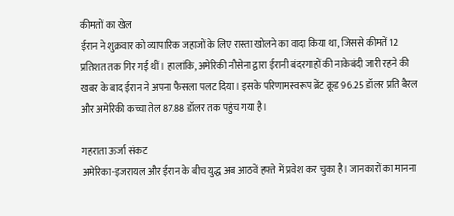कीमतों का खेल
ईरान ने शुक्रवार को व्यापारिक जहाजों के लिए रास्ता खोलने का वादा किया था, जिससे कीमतें 12 प्रतिशत तक गिर गई थीं। हालांकि, अमेरिकी नौसेना द्वारा ईरानी बंदरगाहों की नाकेबंदी जारी रहने की खबर के बाद ईरान ने अपना फैसला पलट दिया। इसके परिणामस्वरूप ब्रेंट क्रूड 96.25 डॉलर प्रति बैरल और अमेरिकी कच्चा तेल 87.88 डॉलर तक पहुंच गया है।

गहराता ऊर्जा संकट
अमेरिका-इजरायल और ईरान के बीच युद्ध अब आठवें हफ्ते में प्रवेश कर चुका है। जानकारों का मानना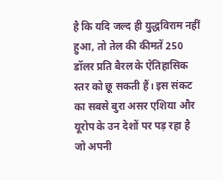है कि यदि जल्द ही युद्धविराम नहीं हुआ, तो तेल की कीमतें 250 डॉलर प्रति बैरल के ऐतिहासिक स्तर को छू सकती हैं। इस संकट का सबसे बुरा असर एशिया और यूरोप के उन देशों पर पड़ रहा है जो अपनी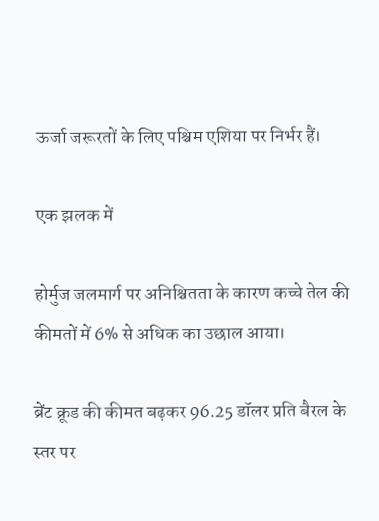ऊर्जा जरूरतों के लिए पश्चिम एशिया पर निर्भर हैं।

एक झलक में

होर्मुज जलमार्ग पर अनिश्चितता के कारण कच्चे तेल की कीमतों में 6% से अधिक का उछाल आया।

ब्रेंट क्रूड की कीमत बढ़कर 96.25 डॉलर प्रति बैरल के स्तर पर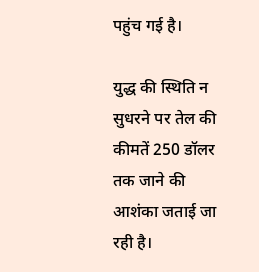पहुंच गई है।

युद्ध की स्थिति न सुधरने पर तेल की कीमतें 250 डॉलर तक जाने की आशंका जताई जा रही है।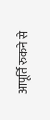आपूर्ति रुकने से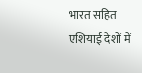भारत सहित एशियाई देशों में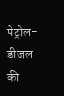पेट्रोल-डीजल की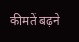कीमतें बढ़ने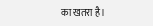का खतरा है।